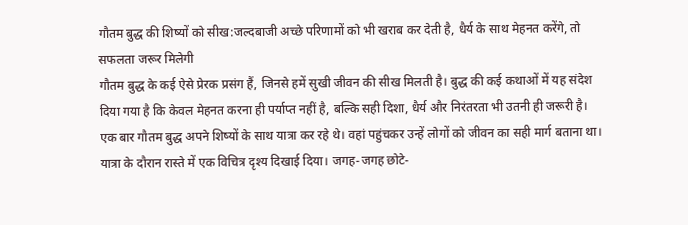गौतम बुद्ध की शिष्यों को सीख:जल्दबाजी अच्छे परिणामों को भी खराब कर देती है, धैर्य के साथ मेहनत करेंगे, तो सफलता जरूर मिलेगी
गौतम बुद्ध के कई ऐसे प्रेरक प्रसंग हैं, जिनसे हमें सुखी जीवन की सीख मिलती है। बुद्ध की कई कथाओं में यह संदेश दिया गया है कि केवल मेहनत करना ही पर्याप्त नहीं है, बल्कि सही दिशा, धैर्य और निरंतरता भी उतनी ही जरूरी है। एक बार गौतम बुद्ध अपने शिष्यों के साथ यात्रा कर रहे थे। वहां पहुंचकर उन्हें लोगों को जीवन का सही मार्ग बताना था। यात्रा के दौरान रास्ते में एक विचित्र दृश्य दिखाई दिया। जगह-जगह छोटे-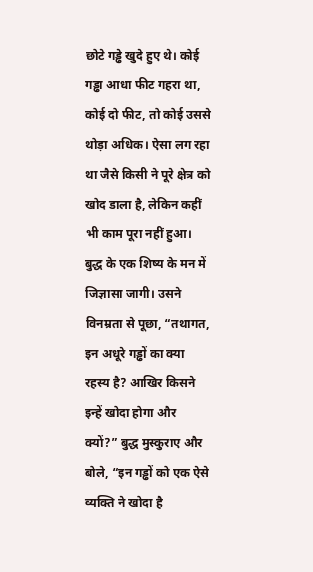छोटे गड्ढे खुदे हुए थे। कोई गड्ढा आधा फीट गहरा था, कोई दो फीट, तो कोई उससे थोड़ा अधिक। ऐसा लग रहा था जैसे किसी ने पूरे क्षेत्र को खोद डाला है, लेकिन कहीं भी काम पूरा नहीं हुआ। बुद्ध के एक शिष्य के मन में जिज्ञासा जागी। उसने विनम्रता से पूछा, “तथागत, इन अधूरे गड्ढों का क्या रहस्य है? आखिर किसने इन्हें खोदा होगा और क्यों?” बुद्ध मुस्कुराए और बोले, “इन गड्ढों को एक ऐसे व्यक्ति ने खोदा है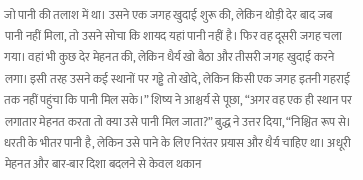जो पानी की तलाश में था। उसने एक जगह खुदाई शुरू की, लेकिन थोड़ी देर बाद जब पानी नहीं मिला, तो उसने सोचा कि शायद यहां पानी नहीं है। फिर वह दूसरी जगह चला गया। वहां भी कुछ देर मेहनत की, लेकिन धैर्य खो बैठा और तीसरी जगह खुदाई करने लगा। इसी तरह उसने कई स्थानों पर गड्ढे तो खोदे, लेकिन किसी एक जगह इतनी गहराई तक नहीं पहुंचा कि पानी मिल सके।” शिष्य ने आश्चर्य से पूछा, “अगर वह एक ही स्थान पर लगातार मेहनत करता तो क्या उसे पानी मिल जाता?” बुद्ध ने उत्तर दिया, “निश्चित रूप से। धरती के भीतर पानी है, लेकिन उसे पाने के लिए निरंतर प्रयास और धैर्य चाहिए था। अधूरी मेहनत और बार-बार दिशा बदलने से केवल थकान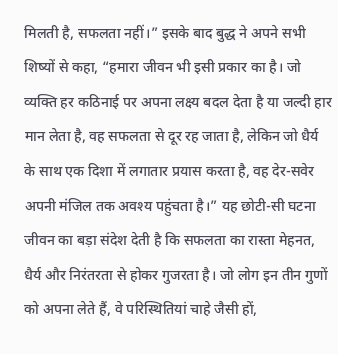मिलती है, सफलता नहीं।” इसके बाद बुद्ध ने अपने सभी शिष्यों से कहा, “हमारा जीवन भी इसी प्रकार का है। जो व्यक्ति हर कठिनाई पर अपना लक्ष्य बदल देता है या जल्दी हार मान लेता है, वह सफलता से दूर रह जाता है, लेकिन जो धैर्य के साथ एक दिशा में लगातार प्रयास करता है, वह देर-सवेर अपनी मंजिल तक अवश्य पहुंचता है।” यह छोटी-सी घटना जीवन का बड़ा संदेश देती है कि सफलता का रास्ता मेहनत, धैर्य और निरंतरता से होकर गुजरता है। जो लोग इन तीन गुणों को अपना लेते हैं, वे परिस्थितियां चाहे जैसी हों,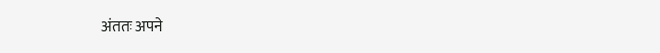अंततः अपने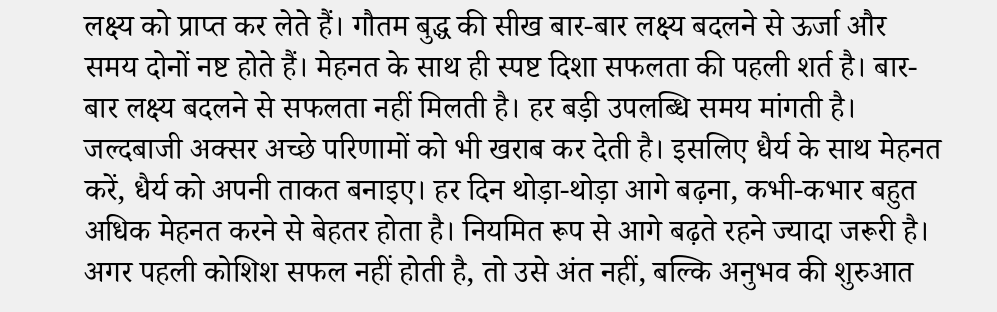लक्ष्य को प्राप्त कर लेते हैं। गौतम बुद्ध की सीख बार-बार लक्ष्य बदलने से ऊर्जा और समय दोनों नष्ट होते हैं। मेहनत के साथ ही स्पष्ट दिशा सफलता की पहली शर्त है। बार-बार लक्ष्य बदलने से सफलता नहीं मिलती है। हर बड़ी उपलब्धि समय मांगती है। जल्दबाजी अक्सर अच्छे परिणामों को भी खराब कर देती है। इसलिए धैर्य के साथ मेहनत करें, धैर्य को अपनी ताकत बनाइए। हर दिन थोड़ा-थोड़ा आगे बढ़ना, कभी-कभार बहुत अधिक मेहनत करने से बेहतर होता है। नियमित रूप से आगे बढ़ते रहने ज्यादा जरूरी है। अगर पहली कोशिश सफल नहीं होती है, तो उसे अंत नहीं, बल्कि अनुभव की शुरुआत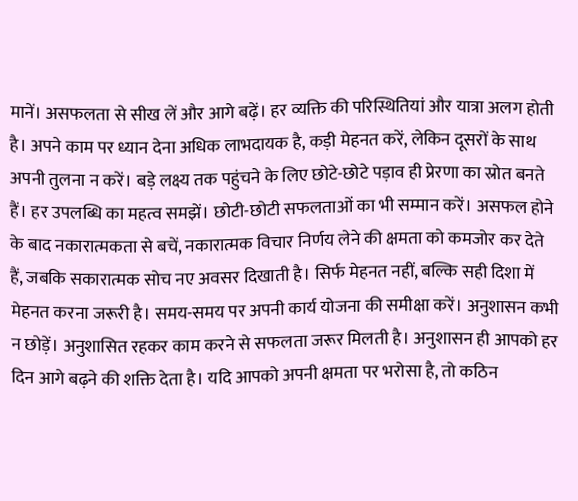मानें। असफलता से सीख लें और आगे बढ़ें। हर व्यक्ति की परिस्थितियां और यात्रा अलग होती है। अपने काम पर ध्यान देना अधिक लाभदायक है, कड़ी मेहनत करें, लेकिन दूसरों के साथ अपनी तुलना न करें। बड़े लक्ष्य तक पहुंचने के लिए छोटे-छोटे पड़ाव ही प्रेरणा का स्रोत बनते हैं। हर उपलब्धि का महत्व समझें। छोटी-छोटी सफलताओं का भी सम्मान करें। असफल होने के बाद नकारात्मकता से बचें, नकारात्मक विचार निर्णय लेने की क्षमता को कमजोर कर देते हैं, जबकि सकारात्मक सोच नए अवसर दिखाती है। सिर्फ मेहनत नहीं, बल्कि सही दिशा में मेहनत करना जरूरी है। समय-समय पर अपनी कार्य योजना की समीक्षा करें। अनुशासन कभी न छोड़ें। अनुशासित रहकर काम करने से सफलता जरूर मिलती है। अनुशासन ही आपको हर दिन आगे बढ़ने की शक्ति देता है। यदि आपको अपनी क्षमता पर भरोसा है, तो कठिन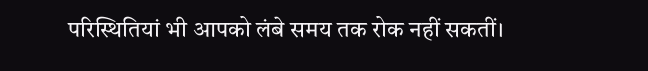परिस्थितियां भी आपको लंबे समय तक रोक नहीं सकतीं।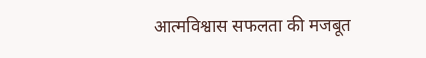आत्मविश्वास सफलता की मजबूत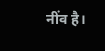नींव है।